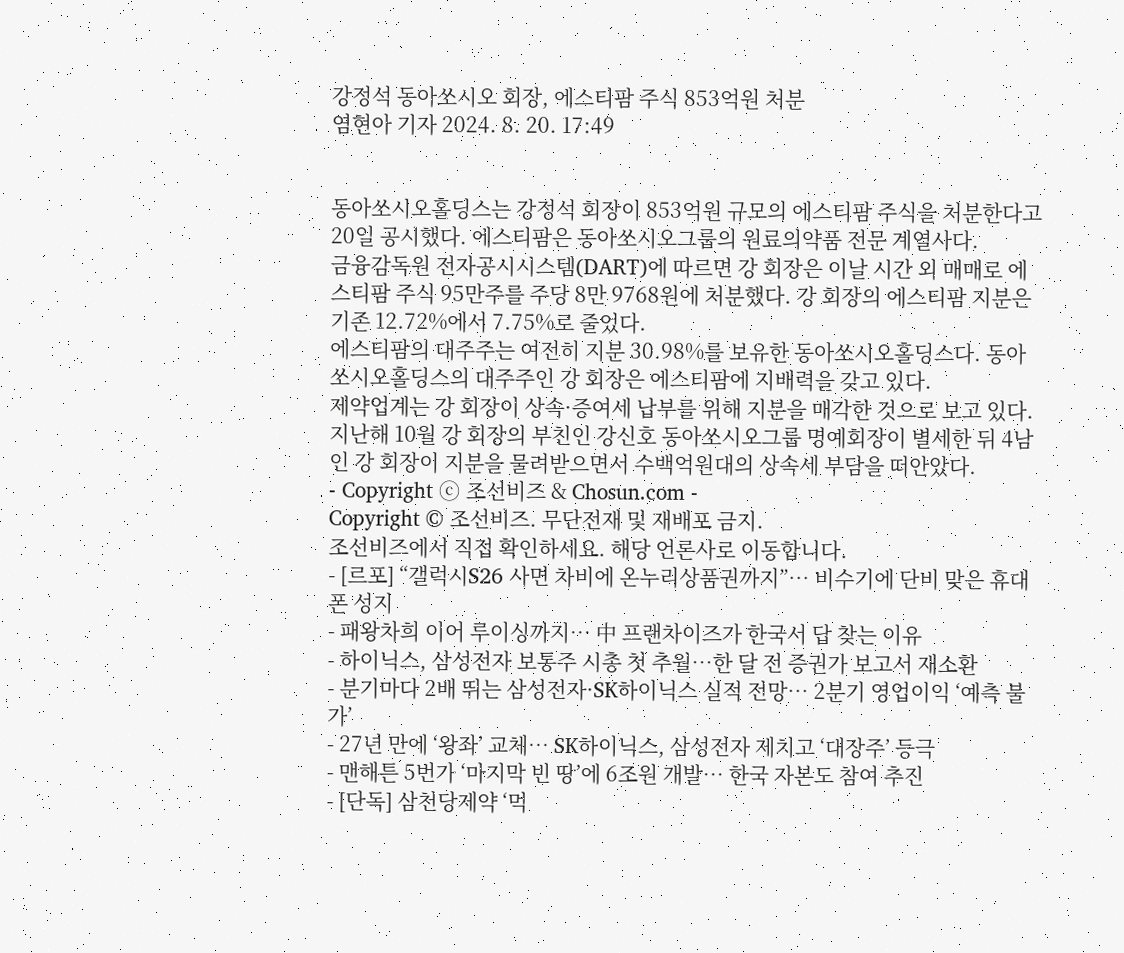강정석 동아쏘시오 회장, 에스티팜 주식 853억원 처분
염현아 기자 2024. 8. 20. 17:49


동아쏘시오홀딩스는 강정석 회장이 853억원 규모의 에스티팜 주식을 처분한다고 20일 공시했다. 에스티팜은 동아쏘시오그룹의 원료의약품 전문 계열사다.
금융감독원 전자공시시스템(DART)에 따르면 강 회장은 이날 시간 외 매매로 에스티팜 주식 95만주를 주당 8만 9768원에 처분했다. 강 회장의 에스티팜 지분은 기존 12.72%에서 7.75%로 줄었다.
에스티팜의 대주주는 여전히 지분 30.98%를 보유한 동아쏘시오홀딩스다. 동아쏘시오홀딩스의 대주주인 강 회장은 에스티팜에 지배력을 갖고 있다.
제약업계는 강 회장이 상속·증여세 납부를 위해 지분을 매각한 것으로 보고 있다. 지난해 10월 강 회장의 부친인 강신호 동아쏘시오그룹 명예회장이 별세한 뒤 4남인 강 회장이 지분을 물려받으면서 수백억원대의 상속세 부담을 떠안았다.
- Copyright ⓒ 조선비즈 & Chosun.com -
Copyright © 조선비즈. 무단전재 및 재배포 금지.
조선비즈에서 직접 확인하세요. 해당 언론사로 이동합니다.
- [르포] “갤럭시S26 사면 차비에 온누리상품권까지”… 비수기에 단비 맞은 휴대폰 성지
- 패왕차희 이어 루이싱까지… 中 프랜차이즈가 한국서 답 찾는 이유
- 하이닉스, 삼성전자 보통주 시총 첫 추월…한 달 전 증권가 보고서 재소환
- 분기마다 2배 뛰는 삼성전자·SK하이닉스 실적 전망… 2분기 영업이익 ‘예측 불가’
- 27년 만에 ‘왕좌’ 교체… SK하이닉스, 삼성전자 제치고 ‘대장주’ 등극
- 맨해튼 5번가 ‘마지막 빈 땅’에 6조원 개발… 한국 자본도 참여 추진
- [단독] 삼천당제약 ‘먹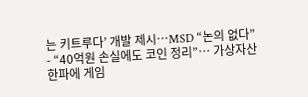는 키트루다’ 개발 제시…MSD “논의 없다”
- “40억원 손실에도 코인 정리”… 가상자산 한파에 게임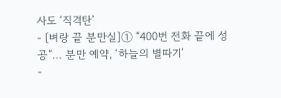사도 ‘직격탄’
- [벼랑 끝 분만실]① “400번 전화 끝에 성공”… 분만 예약, ‘하늘의 별따기’
-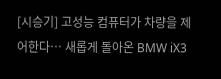[시승기] 고성능 컴퓨터가 차량을 제어한다… 새롭게 돌아온 BMW iX3